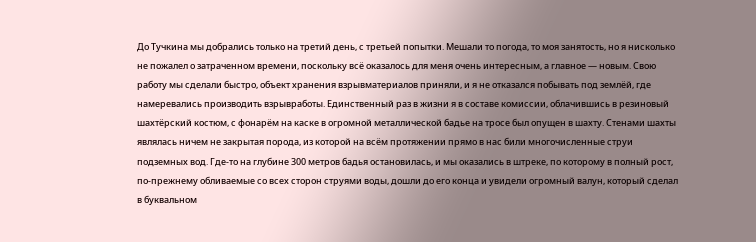До Тучкина мы добрались только на третий день, с третьей попытки. Мешали то погода, то моя занятость, но я нисколько не пожалел о затраченном времени, поскольку всё оказалось для меня очень интересным, а главное — новым. Свою работу мы сделали быстро, объект хранения взрывматериалов приняли, и я не отказался побывать под землёй, где намеревались производить взрывработы. Единственный раз в жизни я в составе комиссии, облачившись в резиновый шахтёрский костюм, с фонарём на каске в огромной металлической бадье на тросе был опущен в шахту. Стенами шахты являлась ничем не закрытая порода, из которой на всём протяжении прямо в нас били многочисленные струи подземных вод. Где-то на глубине 300 метров бадья остановилась, и мы оказались в штреке, по которому в полный рост, по-прежнему обливаемые со всех сторон струями воды, дошли до его конца и увидели огромный валун, который сделал в буквальном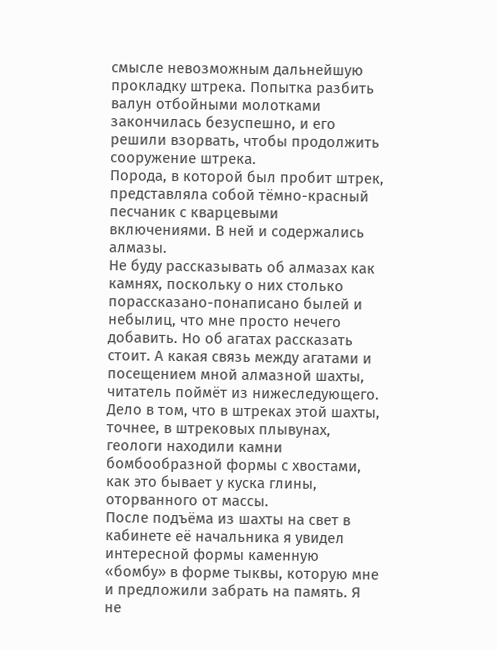смысле невозможным дальнейшую прокладку штрека. Попытка разбить валун отбойными молотками закончилась безуспешно, и его решили взорвать, чтобы продолжить сооружение штрека.
Порода, в которой был пробит штрек, представляла собой тёмно-красный песчаник с кварцевыми включениями. В ней и содержались алмазы.
Не буду рассказывать об алмазах как камнях, поскольку о них столько порассказано-понаписано былей и небылиц, что мне просто нечего добавить. Но об агатах рассказать стоит. А какая связь между агатами и посещением мной алмазной шахты, читатель поймёт из нижеследующего.
Дело в том, что в штреках этой шахты, точнее, в штрековых плывунах, геологи находили камни бомбообразной формы с хвостами, как это бывает у куска глины, оторванного от массы.
После подъёма из шахты на свет в кабинете её начальника я увидел интересной формы каменную «бомбу» в форме тыквы, которую мне и предложили забрать на память. Я не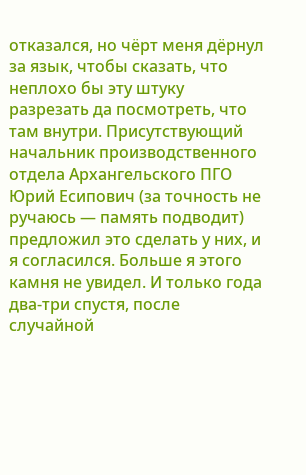отказался, но чёрт меня дёрнул за язык, чтобы сказать, что неплохо бы эту штуку разрезать да посмотреть, что там внутри. Присутствующий начальник производственного отдела Архангельского ПГО Юрий Есипович (за точность не ручаюсь — память подводит) предложил это сделать у них, и я согласился. Больше я этого камня не увидел. И только года два-три спустя, после случайной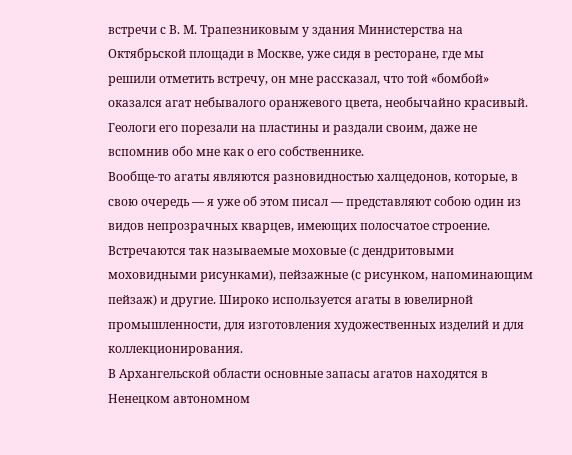встречи с В. М. Трапезниковым у здания Министерства на Октябрьской площади в Москве, уже сидя в ресторане, где мы решили отметить встречу, он мне рассказал, что той «бомбой» оказался агат небывалого оранжевого цвета, необычайно красивый. Геологи его порезали на пластины и раздали своим, даже не вспомнив обо мне как о его собственнике.
Вообще-то агаты являются разновидностью халцедонов, которые, в свою очередь — я уже об этом писал — представляют собою один из видов непрозрачных кварцев, имеющих полосчатое строение. Встречаются так называемые моховые (с дендритовыми моховидными рисунками), пейзажные (с рисунком, напоминающим пейзаж) и другие. Широко используется агаты в ювелирной промышленности, для изготовления художественных изделий и для коллекционирования.
В Архангельской области основные запасы агатов находятся в Ненецком автономном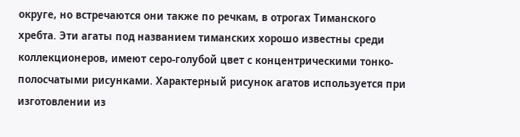округе, но встречаются они также по речкам, в отрогах Тиманского хребта. Эти агаты под названием тиманских хорошо известны среди коллекционеров, имеют серо-голубой цвет с концентрическими тонко-полосчатыми рисунками. Характерный рисунок агатов используется при изготовлении из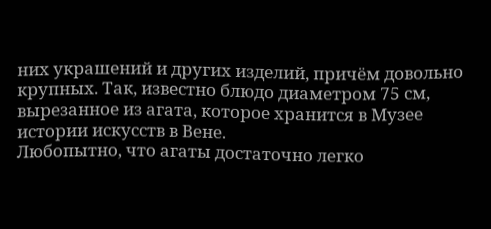них украшений и других изделий, причём довольно крупных. Так, известно блюдо диаметром 75 см, вырезанное из агата, которое хранится в Музее истории искусств в Вене.
Любопытно, что агаты достаточно легко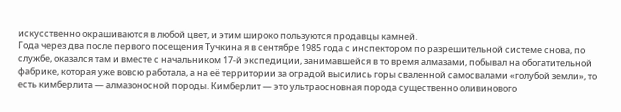искусственно окрашиваются в любой цвет, и этим широко пользуются продавцы камней.
Года через два после первого посещения Тучкина я в сентябре 1985 года с инспектором по разрешительной системе снова, по службе, оказался там и вместе с начальником 17-й экспедиции, занимавшейся в то время алмазами, побывал на обогатительной фабрике, которая уже вовсю работала, а на её территории за оградой высились горы сваленной самосвалами «голубой земли», то есть кимберлита — алмазоносной породы. Кимберлит — это ультраосновная порода существенно оливинового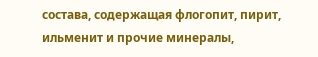состава, содержащая флогопит, пирит, ильменит и прочие минералы,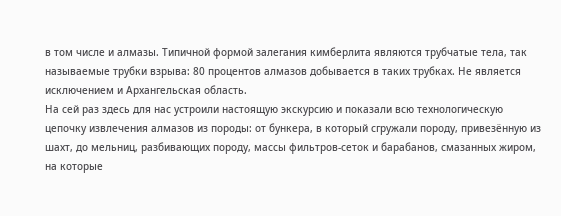в том числе и алмазы. Типичной формой залегания кимберлита являются трубчатые тела, так называемые трубки взрыва: 80 процентов алмазов добывается в таких трубках. Не является исключением и Архангельская область.
На сей раз здесь для нас устроили настоящую экскурсию и показали всю технологическую цепочку извлечения алмазов из породы: от бункера, в который сгружали породу, привезённую из шахт, до мельниц, разбивающих породу, массы фильтров-сеток и барабанов, смазанных жиром, на которые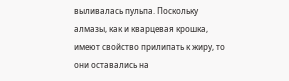выливалась пульпа. Поскольку алмазы, как и кварцевая крошка, имеют свойство прилипать к жиру, то они оставались на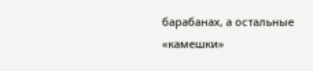барабанах, а остальные «камешки»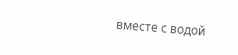вместе с водой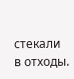стекали в отходы.